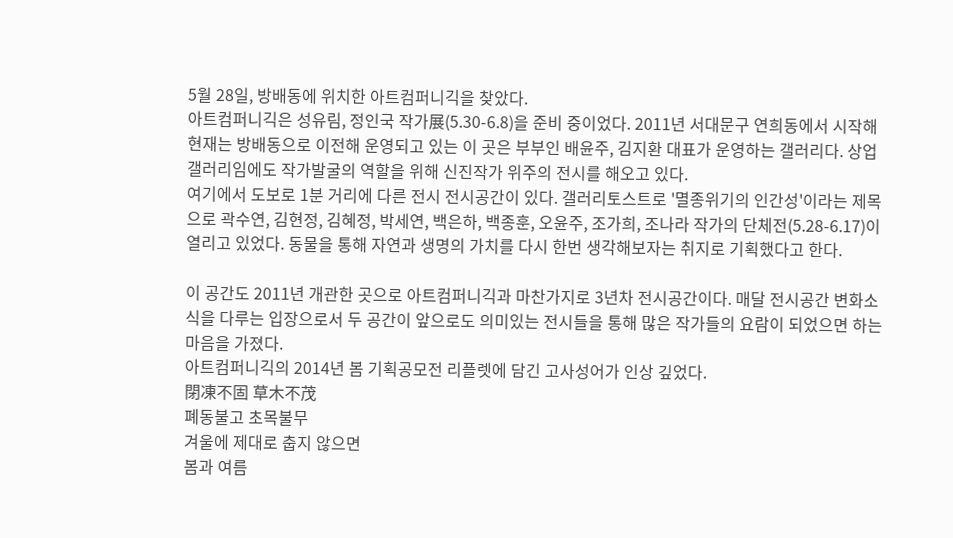5월 28일, 방배동에 위치한 아트컴퍼니긱을 찾았다.
아트컴퍼니긱은 성유림, 정인국 작가展(5.30-6.8)을 준비 중이었다. 2011년 서대문구 연희동에서 시작해 현재는 방배동으로 이전해 운영되고 있는 이 곳은 부부인 배윤주, 김지환 대표가 운영하는 갤러리다. 상업갤러리임에도 작가발굴의 역할을 위해 신진작가 위주의 전시를 해오고 있다.
여기에서 도보로 1분 거리에 다른 전시 전시공간이 있다. 갤러리토스트로 '멸종위기의 인간성'이라는 제목으로 곽수연, 김현정, 김혜정, 박세연, 백은하, 백종훈, 오윤주, 조가희, 조나라 작가의 단체전(5.28-6.17)이 열리고 있었다. 동물을 통해 자연과 생명의 가치를 다시 한번 생각해보자는 취지로 기획했다고 한다.

이 공간도 2011년 개관한 곳으로 아트컴퍼니긱과 마찬가지로 3년차 전시공간이다. 매달 전시공간 변화소식을 다루는 입장으로서 두 공간이 앞으로도 의미있는 전시들을 통해 많은 작가들의 요람이 되었으면 하는 마음을 가졌다.
아트컴퍼니긱의 2014년 봄 기획공모전 리플렛에 담긴 고사성어가 인상 깊었다.
閉凍不固 草木不茂
폐동불고 초목불무
겨울에 제대로 춥지 않으면
봄과 여름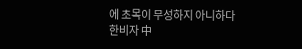에 초목이 무성하지 아니하다
한비자 中